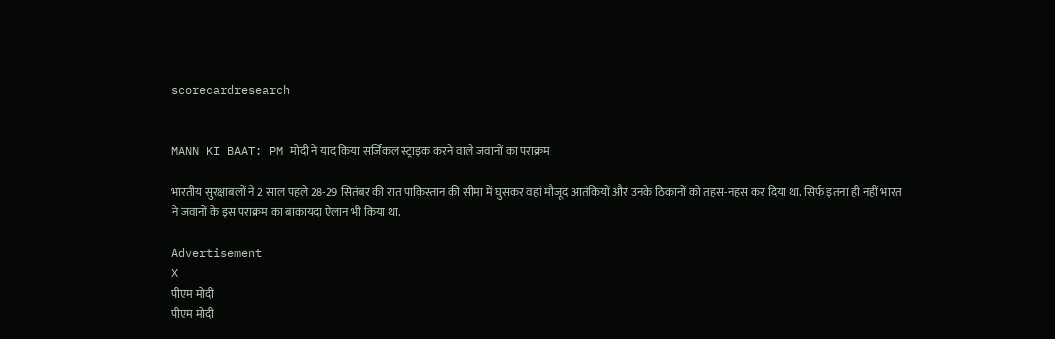scorecardresearch


MANN KI BAAT: PM मोदी ने याद किया सर्जिकल स्ट्राइक करने वाले जवानों का पराक्रम

भारतीय सुरक्षाबलों ने 2 साल पहले 28-29 सितंबर की रात पाकिस्तान की सीमा में घुसकर वहां मौजूद आतंकियों और उनके ठिकानों को तहस-नहस कर दिया था. सिर्फ इतना ही नहीं भारत ने जवानों के इस पराक्रम का बाकायदा ऐलान भी किया था.

Advertisement
X
पीएम मोदी
पीएम मोदी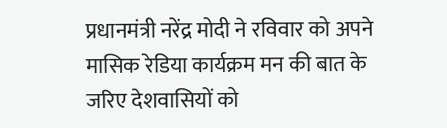प्रधानमंत्री नरेंद्र मोदी ने रविवार को अपने मासिक रेडिया कार्यक्रम मन की बात के जरिए देशवासियों को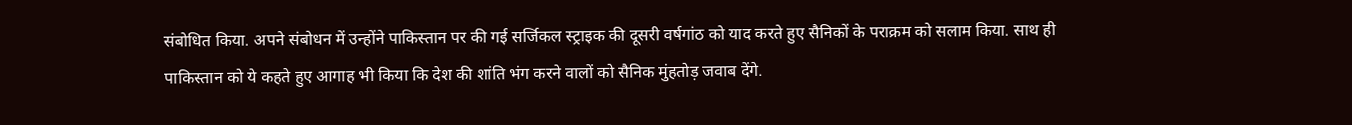संबोधित किया. अपने संबोधन में उन्होंने पाकिस्तान पर की गई सर्जिकल स्ट्राइक की दूसरी वर्षगांठ को याद करते हुए सैनिकों के पराक्रम को सलाम किया. साथ ही पाकिस्तान को ये कहते हुए आगाह भी किया कि देश की शांति भंग करने वालों को सैनिक मुंहतोड़ जवाब देंगे.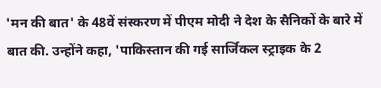'मन की बात' के 48वें संस्करण में पीएम मोदी ने देश के सैनिकों के बारे में बात की. उन्होंने कहा, 'पाकिस्तान की गई सार्जिकल स्ट्राइक के 2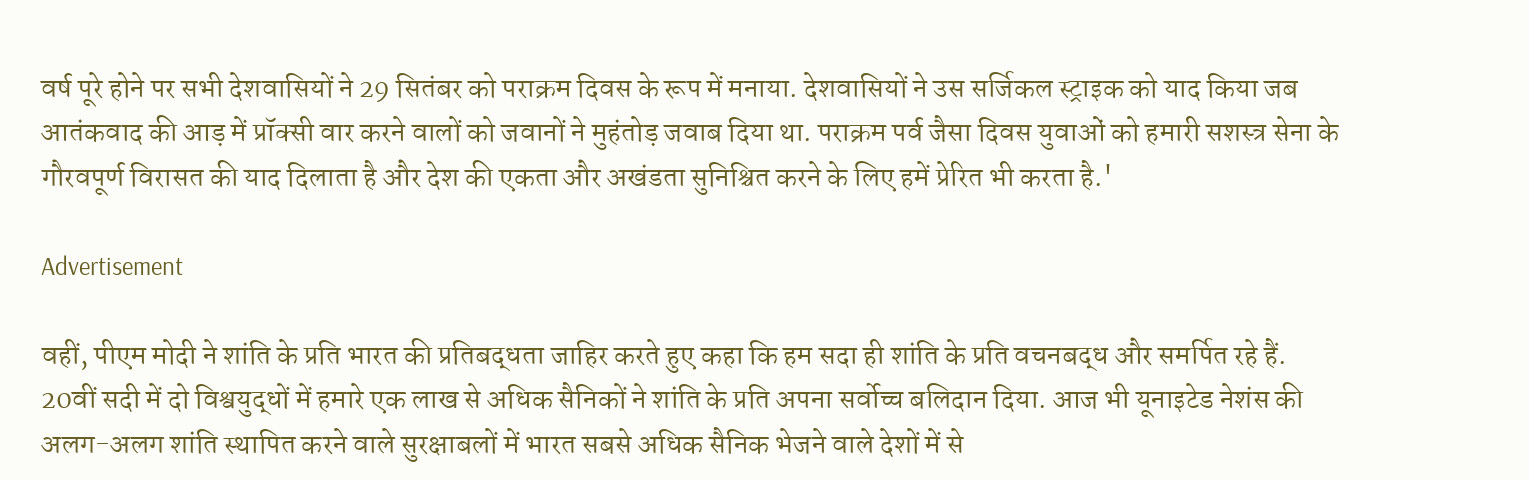वर्ष पूरे होने पर सभी देशवासियों ने 29 सितंबर को पराक्रम दिवस के रूप में मनाया. देशवासियों ने उस सर्जिकल स्ट्राइक को याद किया जब आतंकवाद की आड़ में प्रॉक्सी वार करने वालों को जवानों ने मुहंतोड़ जवाब दिया था. पराक्रम पर्व जैसा दिवस युवाओं को हमारी सशस्त्र सेना के गौरवपूर्ण विरासत की याद दिलाता है और देश की एकता और अखंडता सुनिश्चित करने के लिए हमें प्रेरित भी करता है.'

Advertisement

वहीं, पीएम मोदी ने शांति के प्रति भारत की प्रतिबद्धता जाहिर करते हुए कहा कि हम सदा ही शांति के प्रति वचनबद्ध और समर्पित रहे हैं. 20वीं सदी में दो विश्वयुद्धों में हमारे एक लाख से अधिक सैनिकों ने शांति के प्रति अपना सर्वोच्च बलिदान दिया. आज भी यूनाइटेड नेशंस की अलग-अलग शांति स्थापित करने वाले सुरक्षाबलों में भारत सबसे अधिक सैनिक भेजने वाले देशों में से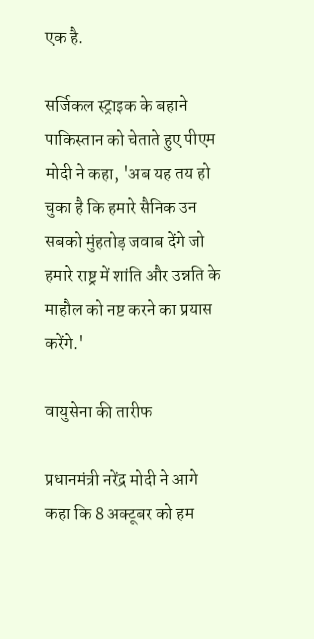एक है.

सर्जिकल स्ट्राइक के बहाने पाकिस्तान को चेताते हुए पीएम मोदी ने कहा, 'अब यह तय हो चुका है कि हमारे सैनिक उन सबको मुंहतोड़ जवाब देंगे जो हमारे राष्ट्र में शांति और उन्नति के माहौल को नष्ट करने का प्रयास करेंगे.'

वायुसेना की तारीफ

प्रधानमंत्री नरेंद्र मोदी ने आगे कहा कि 8 अक्टूबर को हम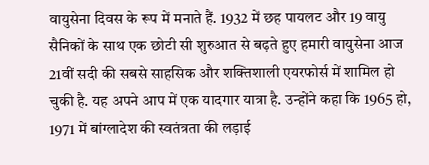वायुसेना दिवस के रूप में मनाते हैं. 1932 में छह पायलट और 19 वायु सैनिकों के साथ एक छोटी सी शुरुआत से बढ़ते हुए हमारी वायुसेना आज 21वीं सदी की सबसे साहसिक और शक्तिशाली एयरफोर्स में शामिल हो चुकी है. यह अपने आप में एक यादगार यात्रा है. उन्होंने कहा कि 1965 हो, 1971 में बांग्लादेश की स्वतंत्रता की लड़ाई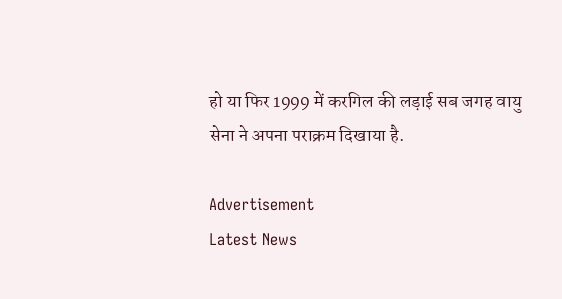हो या फिर 1999 में करगिल की लड़ाई सब जगह वायु सेना ने अपना पराक्रम दिखाया है.

Advertisement
Latest News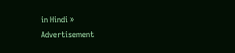in Hindi »
Advertisement